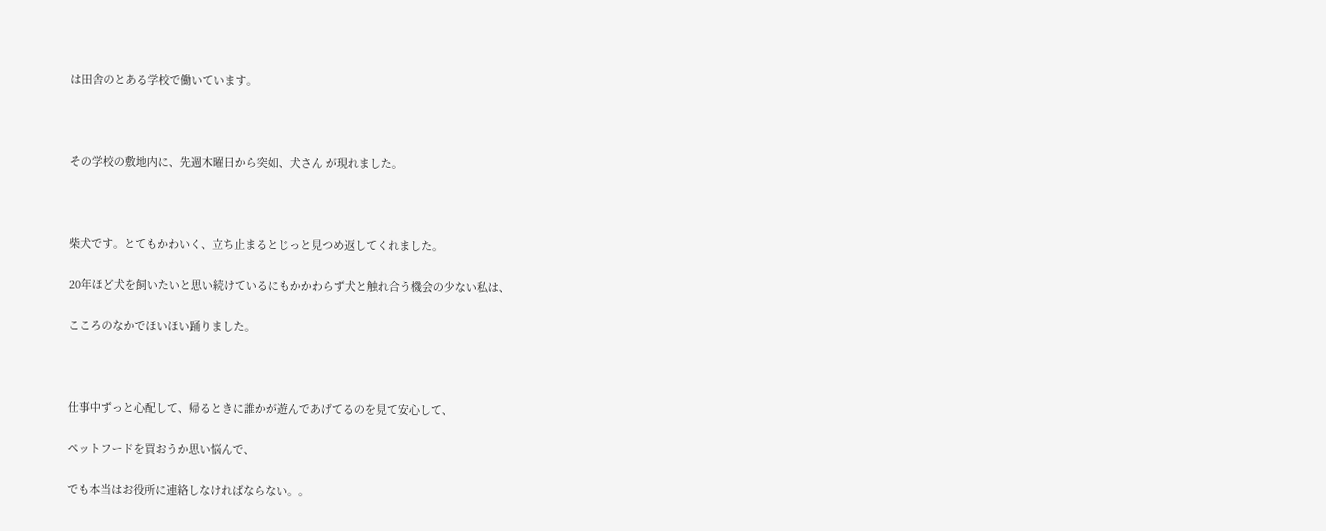は田舎のとある学校で働いています。



その学校の敷地内に、先週木曜日から突如、犬さん が現れました。



柴犬です。とてもかわいく、立ち止まるとじっと見つめ返してくれました。

20年ほど犬を飼いたいと思い続けているにもかかわらず犬と触れ合う機会の少ない私は、

こころのなかでほいほい踊りました。



仕事中ずっと心配して、帰るときに誰かが遊んであげてるのを見て安心して、

ペットフードを買おうか思い悩んで、

でも本当はお役所に連絡しなければならない。。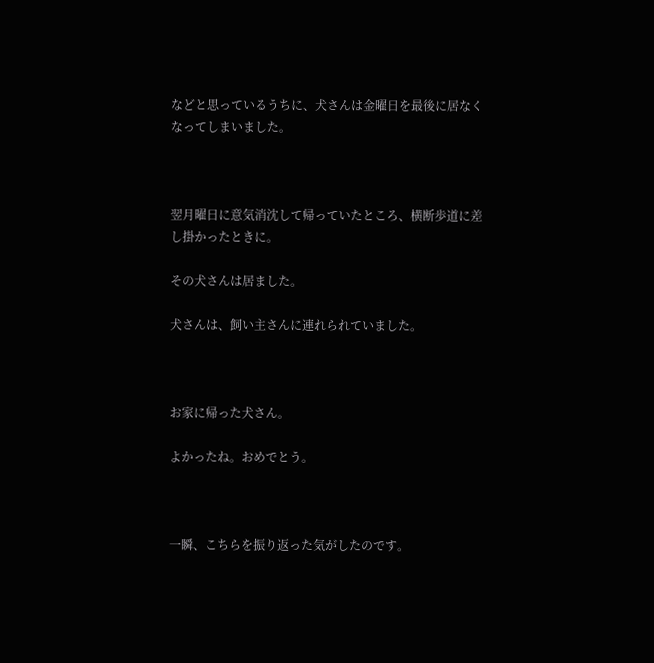などと思っているうちに、犬さんは金曜日を最後に居なくなってしまいました。



翌月曜日に意気消沈して帰っていたところ、横断歩道に差し掛かったときに。

その犬さんは居ました。

犬さんは、飼い主さんに連れられていました。



お家に帰った犬さん。

よかったね。おめでとう。



一瞬、こちらを振り返った気がしたのです。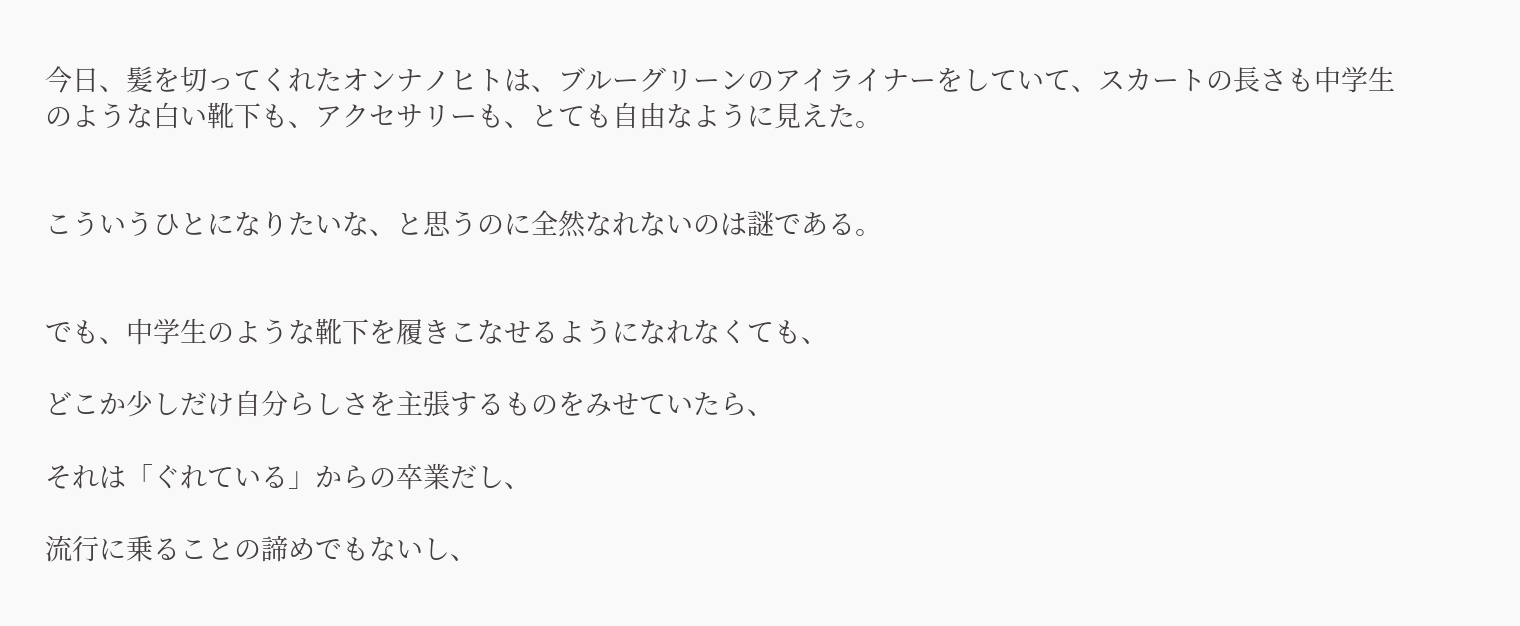今日、髪を切ってくれたオンナノヒトは、ブルーグリーンのアイライナーをしていて、スカートの長さも中学生のような白い靴下も、アクセサリーも、とても自由なように見えた。


こういうひとになりたいな、と思うのに全然なれないのは謎である。


でも、中学生のような靴下を履きこなせるようになれなくても、

どこか少しだけ自分らしさを主張するものをみせていたら、

それは「ぐれている」からの卒業だし、

流行に乗ることの諦めでもないし、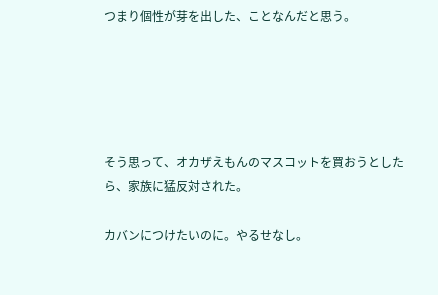つまり個性が芽を出した、ことなんだと思う。





そう思って、オカザえもんのマスコットを買おうとしたら、家族に猛反対された。

カバンにつけたいのに。やるせなし。